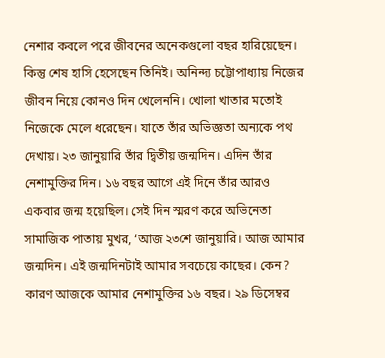নেশার কবলে পরে জীবনের অনেকগুলো বছর হারিয়েছেন। কিন্তু শেষ হাসি হেসেছেন তিনিই। অনিন্দ্য চট্টোপাধ্যায় নিজের জীবন নিয়ে কোনও দিন খেলেননি। খোলা খাতার মতোই নিজেকে মেলে ধরেছেন। যাতে তাঁর অভিজ্ঞতা অন্যকে পথ দেখায়। ২৩ জানুয়ারি তাঁর দ্বিতীয় জন্মদিন। এদিন তাঁর নেশামুক্তির দিন। ১৬ বছর আগে এই দিনে তাঁর আরও একবার জন্ম হয়েছিল। সেই দিন স্মরণ করে অভিনেতা সামাজিক পাতায় মুখর, ‘আজ ২৩শে জানুয়ারি। আজ আমার জন্মদিন। এই জন্মদিনটাই আমার সবচেয়ে কাছের। কেন? কারণ আজকে আমার নেশামুক্তির ১৬ বছর। ২৯ ডিসেম্বর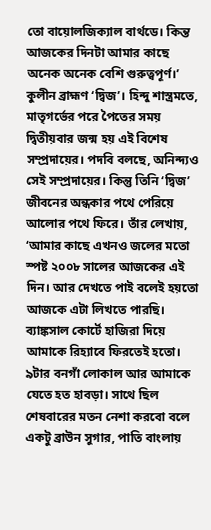তো বায়োলজিক্যাল বার্থডে। কিন্ত আজকের দিনটা আমার কাছে অনেক অনেক বেশি গুরুত্বপূর্ণ।’
কুলীন ব্রাহ্মণ ‘দ্বিজ’। হিন্দু শাস্ত্রমতে, মাতৃগর্ভের পরে পৈতের সময় দ্বিতীয়বার জন্ম হয় এই বিশেষ সম্প্রদায়ের। পদবি বলছে, অনিন্দ্যও সেই সম্প্রদায়ের। কিন্তু তিনি ‘দ্বিজ’ জীবনের অন্ধকার পথে পেরিয়ে আলোর পথে ফিরে। তাঁর লেখায়, ‘আমার কাছে এখনও জলের মতো স্পষ্ট ২০০৮ সালের আজকের এই দিন। আর দেখতে পাই বলেই হয়তো আজকে এটা লিখতে পারছি। ব্যাঙ্কসাল কোর্টে হাজিরা দিয়ে আমাকে রিহ্যাবে ফিরতেই হতো। ৯টার বনগাঁ লোকাল আর আমাকে যেতে হত হাবড়া। সাথে ছিল শেষবারের মতন নেশা করবো বলে একটু ব্রাউন সুগার, পাতি বাংলায়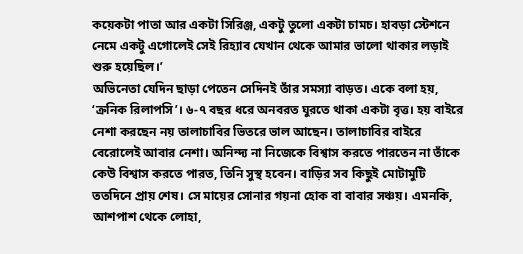কয়েকটা পাতা আর একটা সিরিঞ্জ, একটু তুলো একটা চামচ। হাবড়া স্টেশনে নেমে একটু এগোলেই সেই রিহ্যাব যেখান থেকে আমার ভালো থাকার লড়াই শুরু হয়েছিল।’
অভিনেতা যেদিন ছাড়া পেতেন সেদিনই তাঁর সমস্যা বাড়ত। একে বলা হয়, ‘ক্রনিক রিলাপসি’। ৬-৭ বছর ধরে অনবরত ঘুরতে থাকা একটা বৃত্ত। হয় বাইরে নেশা করছেন নয় তালাচাবির ভিতরে ভাল আছেন। তালাচাবির বাইরে বেরোলেই আবার নেশা। অনিন্দ্য না নিজেকে বিশ্বাস করতে পারতেন না তাঁকে কেউ বিশ্বাস করতে পারত, তিনি সুস্থ হবেন। বাড়ির সব কিছুই মোটামুটি ততদিনে প্রায় শেষ। সে মায়ের সোনার গয়না হোক বা বাবার সঞ্চয়। এমনকি, আশপাশ থেকে লোহা,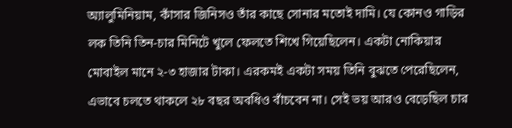অ্যালুমিনিয়াম, কাঁসার জিনিসও তাঁর কাছে সোনার মতোই দামি। যে কোনও গাড়ির লক তিনি তিন-চার মিনিটে খুলে ফেলতে শিখে গিয়েছিলেন। একটা নোকিয়ার মোবাইল মানে ২-৩ হাজার টাকা। এরকমই একটা সময় তিনি বুঝতে পেরেছিলেন, এভাবে চলতে থাকলে ২৮ বছর অবধিও বাঁচবেন না। সেই ভয় আরও বেড়েছিল চার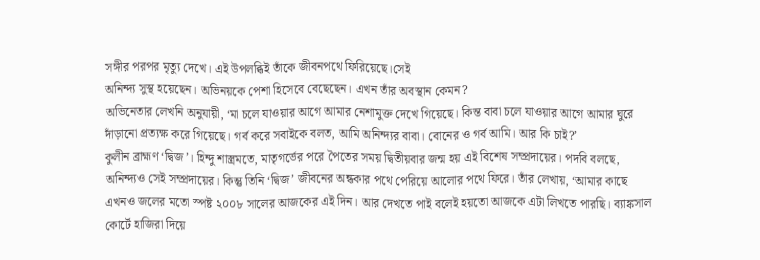সঙ্গীর পরপর মৃত্যু দেখে। এই উপলব্ধিই তাঁকে জীবনপথে ফিরিয়েছে।সেই
অনিন্দ্য সুস্থ হয়েছেন। অভিনয়কে পেশা হিসেবে বেছেছেন। এখন তাঁর অবস্থান কেমন?
অভিনেতার লেখনি অনুযায়ী, ‘মা চলে যাওয়ার আগে আমার নেশামুক্ত দেখে গিয়েছে। কিন্ত বাবা চলে যাওয়ার আগে আমার ঘুরে দাঁড়ানো প্রত্যক্ষ করে গিয়েছে। গর্ব করে সবাইকে বলত, আমি অনিন্দ্যর বাবা। বোনের ও গর্ব আমি। আর কি চাই?’
কুলীন ব্রাহ্মণ ‘দ্বিজ’। হিন্দু শাস্ত্রমতে, মাতৃগর্ভের পরে পৈতের সময় দ্বিতীয়বার জন্ম হয় এই বিশেষ সম্প্রদায়ের। পদবি বলছে, অনিন্দ্যও সেই সম্প্রদায়ের। কিন্তু তিনি ‘দ্বিজ’ জীবনের অন্ধকার পথে পেরিয়ে আলোর পথে ফিরে। তাঁর লেখায়, ‘আমার কাছে এখনও জলের মতো স্পষ্ট ২০০৮ সালের আজকের এই দিন। আর দেখতে পাই বলেই হয়তো আজকে এটা লিখতে পারছি। ব্যাঙ্কসাল কোর্টে হাজিরা দিয়ে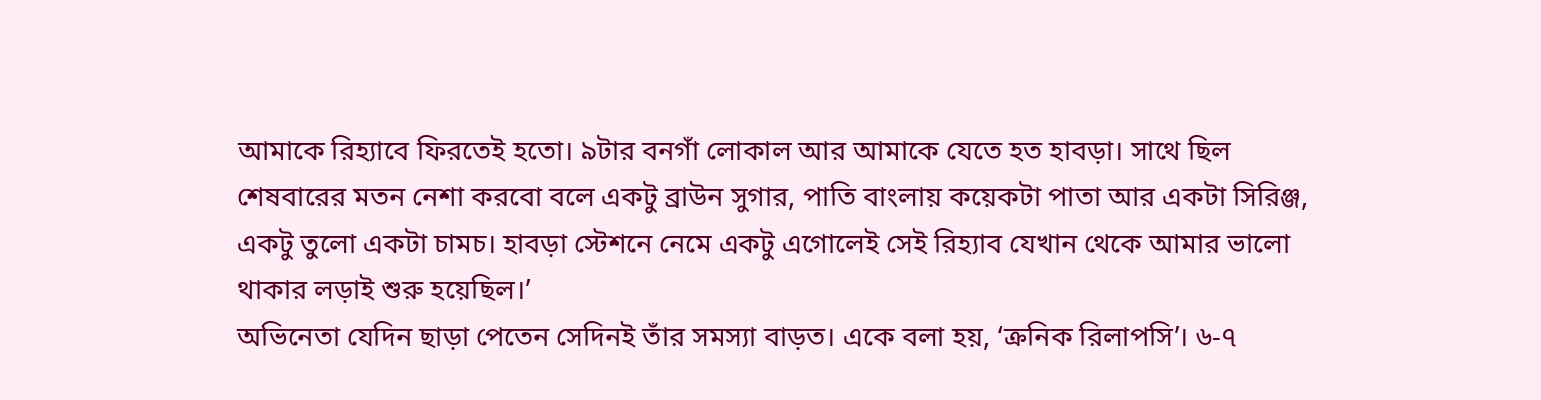আমাকে রিহ্যাবে ফিরতেই হতো। ৯টার বনগাঁ লোকাল আর আমাকে যেতে হত হাবড়া। সাথে ছিল শেষবারের মতন নেশা করবো বলে একটু ব্রাউন সুগার, পাতি বাংলায় কয়েকটা পাতা আর একটা সিরিঞ্জ, একটু তুলো একটা চামচ। হাবড়া স্টেশনে নেমে একটু এগোলেই সেই রিহ্যাব যেখান থেকে আমার ভালো থাকার লড়াই শুরু হয়েছিল।’
অভিনেতা যেদিন ছাড়া পেতেন সেদিনই তাঁর সমস্যা বাড়ত। একে বলা হয়, ‘ক্রনিক রিলাপসি’। ৬-৭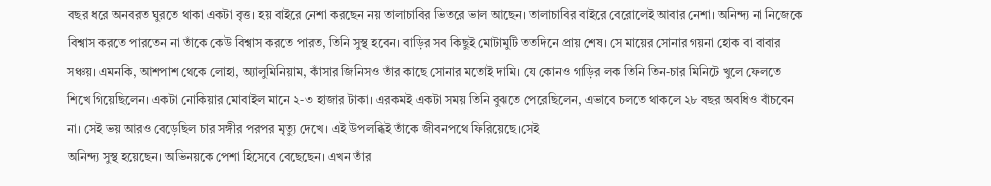বছর ধরে অনবরত ঘুরতে থাকা একটা বৃত্ত। হয় বাইরে নেশা করছেন নয় তালাচাবির ভিতরে ভাল আছেন। তালাচাবির বাইরে বেরোলেই আবার নেশা। অনিন্দ্য না নিজেকে বিশ্বাস করতে পারতেন না তাঁকে কেউ বিশ্বাস করতে পারত, তিনি সুস্থ হবেন। বাড়ির সব কিছুই মোটামুটি ততদিনে প্রায় শেষ। সে মায়ের সোনার গয়না হোক বা বাবার সঞ্চয়। এমনকি, আশপাশ থেকে লোহা, অ্যালুমিনিয়াম, কাঁসার জিনিসও তাঁর কাছে সোনার মতোই দামি। যে কোনও গাড়ির লক তিনি তিন-চার মিনিটে খুলে ফেলতে শিখে গিয়েছিলেন। একটা নোকিয়ার মোবাইল মানে ২-৩ হাজার টাকা। এরকমই একটা সময় তিনি বুঝতে পেরেছিলেন, এভাবে চলতে থাকলে ২৮ বছর অবধিও বাঁচবেন না। সেই ভয় আরও বেড়েছিল চার সঙ্গীর পরপর মৃত্যু দেখে। এই উপলব্ধিই তাঁকে জীবনপথে ফিরিয়েছে।সেই
অনিন্দ্য সুস্থ হয়েছেন। অভিনয়কে পেশা হিসেবে বেছেছেন। এখন তাঁর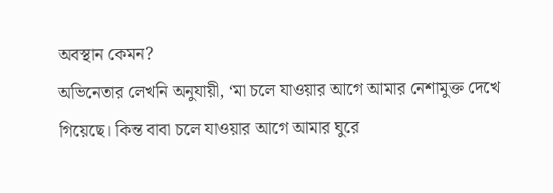অবস্থান কেমন?
অভিনেতার লেখনি অনুযায়ী, ‘মা চলে যাওয়ার আগে আমার নেশামুক্ত দেখে গিয়েছে। কিন্ত বাবা চলে যাওয়ার আগে আমার ঘুরে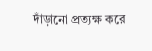দাঁড়ানো প্রত্যক্ষ করে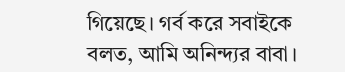গিয়েছে। গর্ব করে সবাইকে বলত, আমি অনিন্দ্যর বাবা।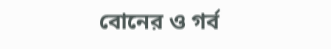বোনের ও গর্ব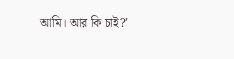আমি। আর কি চাই?’